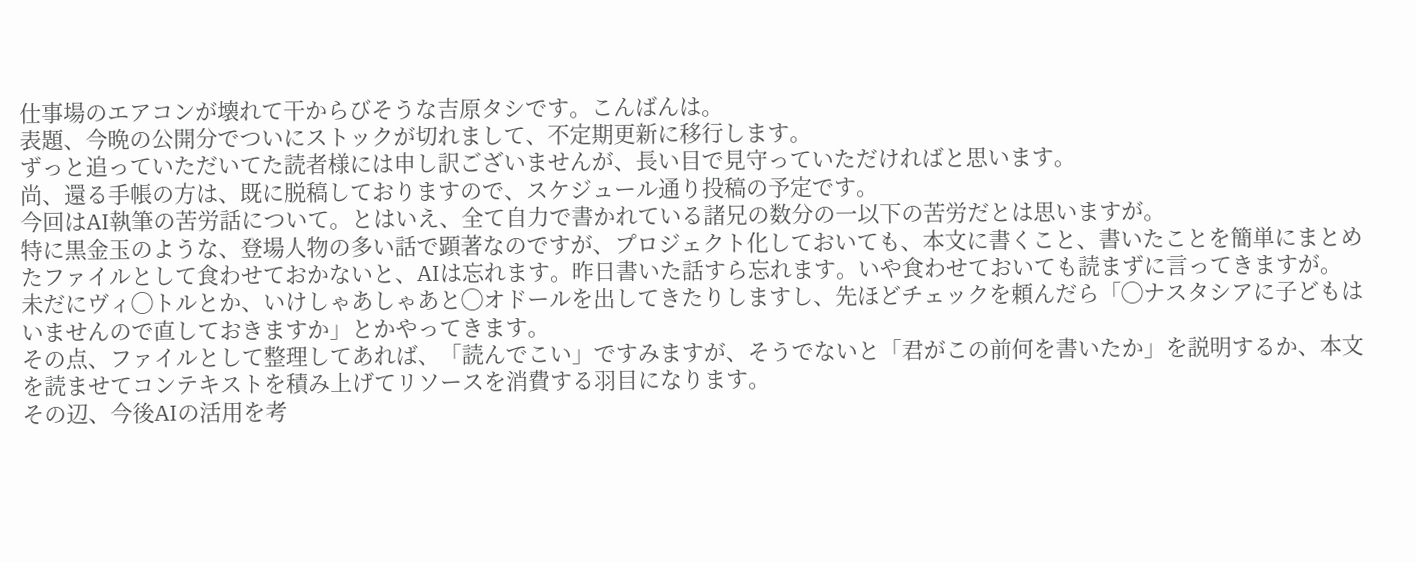仕事場のエアコンが壊れて干からびそうな吉原タシです。こんばんは。
表題、今晩の公開分でついにストックが切れまして、不定期更新に移行します。
ずっと追っていただいてた読者様には申し訳ございませんが、長い目で見守っていただければと思います。
尚、還る手帳の方は、既に脱稿しておりますので、スケジュール通り投稿の予定です。
今回はAI執筆の苦労話について。とはいえ、全て自力で書かれている諸兄の数分の一以下の苦労だとは思いますが。
特に黒金玉のような、登場人物の多い話で顕著なのですが、プロジェクト化しておいても、本文に書くこと、書いたことを簡単にまとめたファイルとして食わせておかないと、AIは忘れます。昨日書いた話すら忘れます。いや食わせておいても読まずに言ってきますが。
未だにヴィ◯トルとか、いけしゃあしゃあと◯オドールを出してきたりしますし、先ほどチェックを頼んだら「◯ナスタシアに子どもはいませんので直しておきますか」とかやってきます。
その点、ファイルとして整理してあれば、「読んでこい」ですみますが、そうでないと「君がこの前何を書いたか」を説明するか、本文を読ませてコンテキストを積み上げてリソースを消費する羽目になります。
その辺、今後AIの活用を考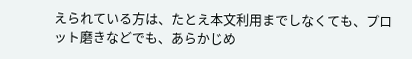えられている方は、たとえ本文利用までしなくても、プロット磨きなどでも、あらかじめ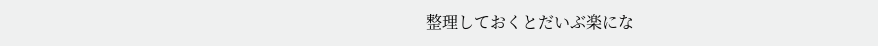整理しておくとだいぶ楽にな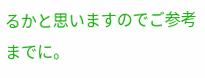るかと思いますのでご参考までに。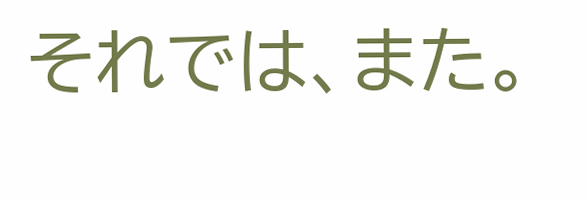それでは、また。